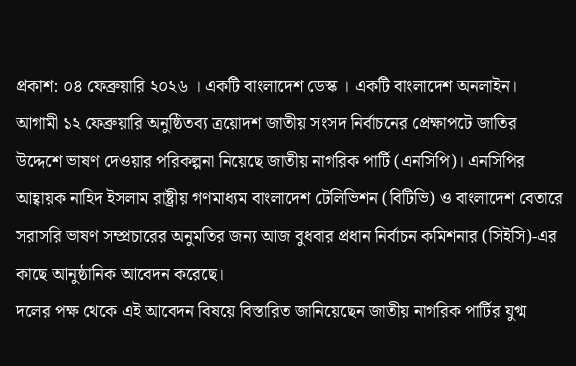প্রকাশ: ০৪ ফেব্রুয়ারি ২০২৬ । একটি বাংলাদেশ ডেস্ক । একটি বাংলাদেশ অনলাইন।
আগামী ১২ ফেব্রুয়ারি অনুষ্ঠিতব্য ত্রয়োদশ জাতীয় সংসদ নির্বাচনের প্রেক্ষাপটে জাতির উদ্দেশে ভাষণ দেওয়ার পরিকল্পনা নিয়েছে জাতীয় নাগরিক পার্টি (এনসিপি)। এনসিপির আহ্বায়ক নাহিদ ইসলাম রাষ্ট্রীয় গণমাধ্যম বাংলাদেশ টেলিভিশন (বিটিভি) ও বাংলাদেশ বেতারে সরাসরি ভাষণ সম্প্রচারের অনুমতির জন্য আজ বুধবার প্রধান নির্বাচন কমিশনার (সিইসি)-এর কাছে আনুষ্ঠানিক আবেদন করেছে।
দলের পক্ষ থেকে এই আবেদন বিষয়ে বিস্তারিত জানিয়েছেন জাতীয় নাগরিক পার্টির যুগ্ম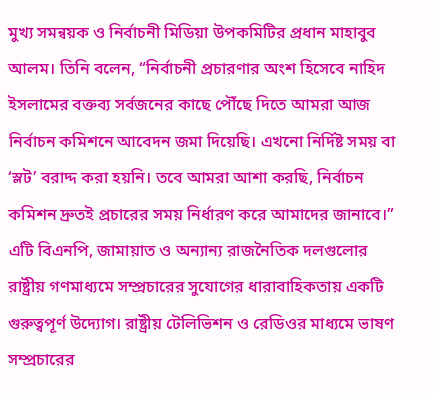মুখ্য সমন্বয়ক ও নির্বাচনী মিডিয়া উপকমিটির প্রধান মাহাবুব আলম। তিনি বলেন, “নির্বাচনী প্রচারণার অংশ হিসেবে নাহিদ ইসলামের বক্তব্য সর্বজনের কাছে পৌঁছে দিতে আমরা আজ নির্বাচন কমিশনে আবেদন জমা দিয়েছি। এখনো নির্দিষ্ট সময় বা ‘স্লট’ বরাদ্দ করা হয়নি। তবে আমরা আশা করছি, নির্বাচন কমিশন দ্রুতই প্রচারের সময় নির্ধারণ করে আমাদের জানাবে।”
এটি বিএনপি, জামায়াত ও অন্যান্য রাজনৈতিক দলগুলোর রাষ্ট্রীয় গণমাধ্যমে সম্প্রচারের সুযোগের ধারাবাহিকতায় একটি গুরুত্বপূর্ণ উদ্যোগ। রাষ্ট্রীয় টেলিভিশন ও রেডিওর মাধ্যমে ভাষণ সম্প্রচারের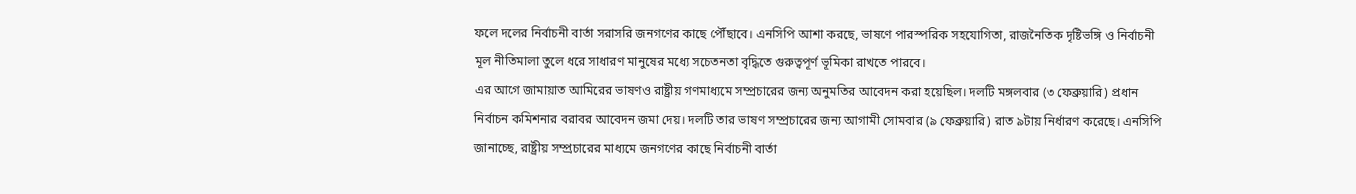ফলে দলের নির্বাচনী বার্তা সরাসরি জনগণের কাছে পৌঁছাবে। এনসিপি আশা করছে, ভাষণে পারস্পরিক সহযোগিতা, রাজনৈতিক দৃষ্টিভঙ্গি ও নির্বাচনী মূল নীতিমালা তুলে ধরে সাধারণ মানুষের মধ্যে সচেতনতা বৃদ্ধিতে গুরুত্বপূর্ণ ভূমিকা রাখতে পারবে।
এর আগে জামায়াত আমিরের ভাষণও রাষ্ট্রীয় গণমাধ্যমে সম্প্রচারের জন্য অনুমতির আবেদন করা হয়েছিল। দলটি মঙ্গলবার (৩ ফেব্রুয়ারি) প্রধান নির্বাচন কমিশনার বরাবর আবেদন জমা দেয়। দলটি তার ভাষণ সম্প্রচারের জন্য আগামী সোমবার (৯ ফেব্রুয়ারি) রাত ৯টায় নির্ধারণ করেছে। এনসিপি জানাচ্ছে, রাষ্ট্রীয় সম্প্রচারের মাধ্যমে জনগণের কাছে নির্বাচনী বার্তা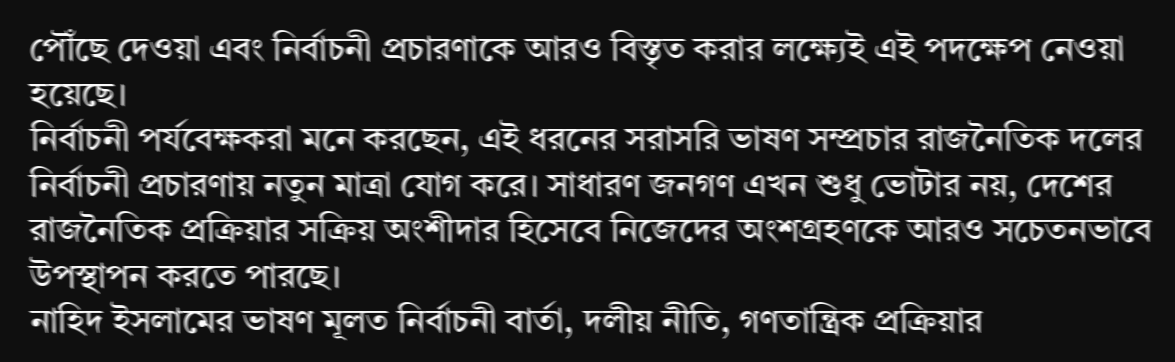পৌঁছে দেওয়া এবং নির্বাচনী প্রচারণাকে আরও বিস্তৃত করার লক্ষ্যেই এই পদক্ষেপ নেওয়া হয়েছে।
নির্বাচনী পর্যবেক্ষকরা মনে করছেন, এই ধরনের সরাসরি ভাষণ সম্প্রচার রাজনৈতিক দলের নির্বাচনী প্রচারণায় নতুন মাত্রা যোগ করে। সাধারণ জনগণ এখন শুধু ভোটার নয়, দেশের রাজনৈতিক প্রক্রিয়ার সক্রিয় অংশীদার হিসেবে নিজেদের অংশগ্রহণকে আরও সচেতনভাবে উপস্থাপন করতে পারছে।
নাহিদ ইসলামের ভাষণ মূলত নির্বাচনী বার্তা, দলীয় নীতি, গণতান্ত্রিক প্রক্রিয়ার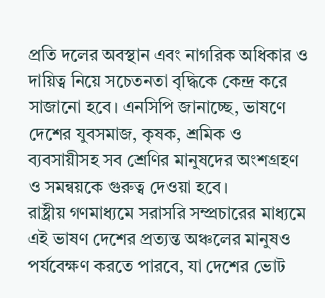প্রতি দলের অবস্থান এবং নাগরিক অধিকার ও দায়িত্ব নিয়ে সচেতনতা বৃদ্ধিকে কেন্দ্র করে সাজানো হবে। এনসিপি জানাচ্ছে, ভাষণে দেশের যুবসমাজ, কৃষক, শ্রমিক ও ব্যবসায়ীসহ সব শ্রেণির মানুষদের অংশগ্রহণ ও সমন্বয়কে গুরুত্ব দেওয়া হবে।
রাষ্ট্রীয় গণমাধ্যমে সরাসরি সম্প্রচারের মাধ্যমে এই ভাষণ দেশের প্রত্যন্ত অঞ্চলের মানুষও পর্যবেক্ষণ করতে পারবে, যা দেশের ভোট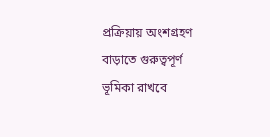প্রক্রিয়ায় অংশগ্রহণ বাড়াতে গুরুত্বপূর্ণ ভূমিকা রাখবে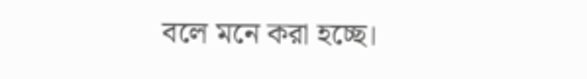বলে মনে করা হচ্ছে।